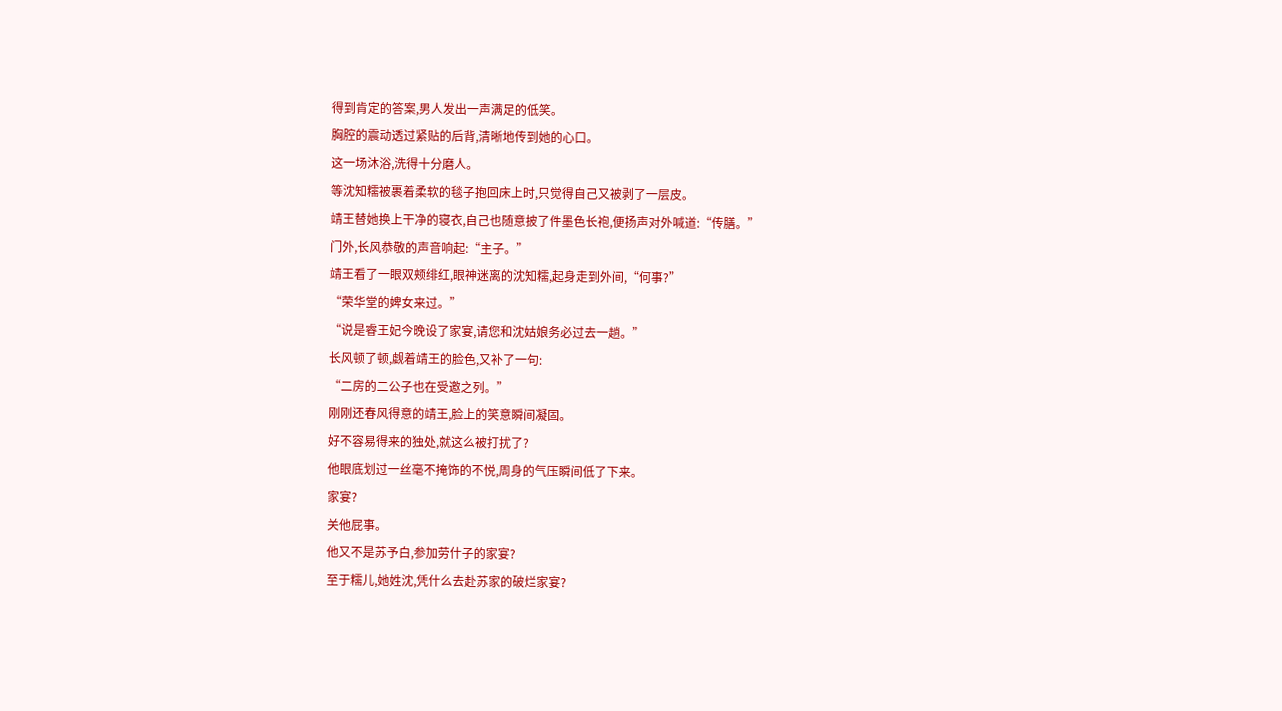得到肯定的答案,男人发出一声满足的低笑。
胸腔的震动透过紧贴的后背,清晰地传到她的心口。
这一场沐浴,洗得十分磨人。
等沈知糯被裹着柔软的毯子抱回床上时,只觉得自己又被剥了一层皮。
靖王替她换上干净的寝衣,自己也随意披了件墨色长袍,便扬声对外喊道:“传膳。”
门外,长风恭敬的声音响起:“主子。”
靖王看了一眼双颊绯红,眼神迷离的沈知糯,起身走到外间,“何事?”
“荣华堂的婢女来过。”
“说是睿王妃今晚设了家宴,请您和沈姑娘务必过去一趟。”
长风顿了顿,觑着靖王的脸色,又补了一句:
“二房的二公子也在受邀之列。”
刚刚还春风得意的靖王,脸上的笑意瞬间凝固。
好不容易得来的独处,就这么被打扰了?
他眼底划过一丝毫不掩饰的不悦,周身的气压瞬间低了下来。
家宴?
关他屁事。
他又不是苏予白,参加劳什子的家宴?
至于糯儿,她姓沈,凭什么去赴苏家的破烂家宴?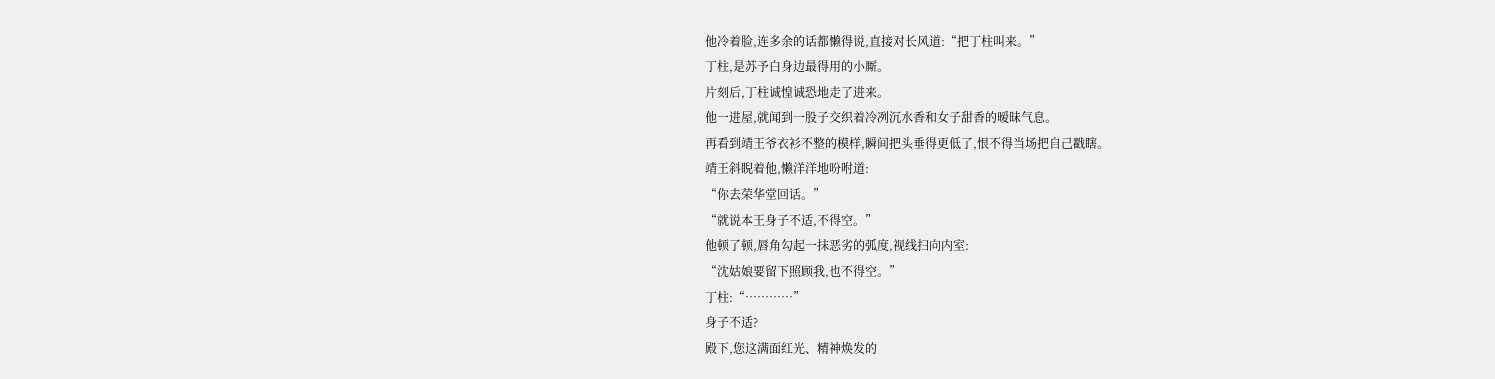他冷着脸,连多余的话都懒得说,直接对长风道:“把丁柱叫来。”
丁柱,是苏予白身边最得用的小厮。
片刻后,丁柱诚惶诚恐地走了进来。
他一进屋,就闻到一股子交织着冷冽沉水香和女子甜香的暧昧气息。
再看到靖王爷衣衫不整的模样,瞬间把头垂得更低了,恨不得当场把自己戳瞎。
靖王斜睨着他,懒洋洋地吩咐道:
“你去荣华堂回话。”
“就说本王身子不适,不得空。”
他顿了顿,唇角勾起一抹恶劣的弧度,视线扫向内室:
“沈姑娘要留下照顾我,也不得空。”
丁柱:“…………”
身子不适?
殿下,您这满面红光、精神焕发的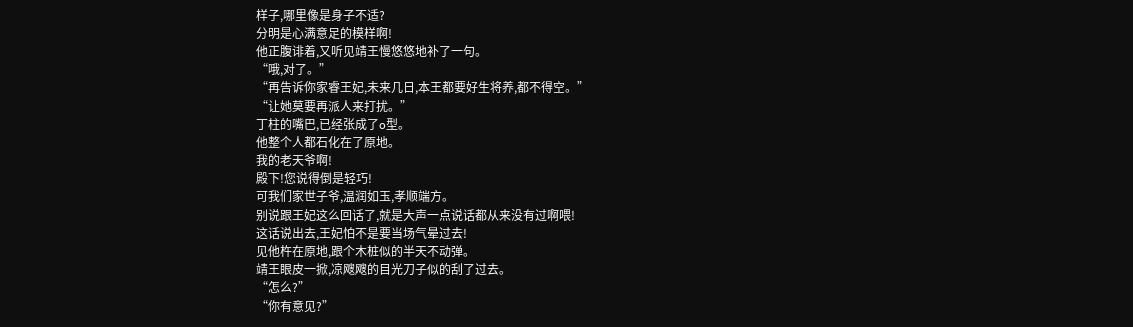样子,哪里像是身子不适?
分明是心满意足的模样啊!
他正腹诽着,又听见靖王慢悠悠地补了一句。
“哦,对了。”
“再告诉你家睿王妃,未来几日,本王都要好生将养,都不得空。”
“让她莫要再派人来打扰。”
丁柱的嘴巴,已经张成了o型。
他整个人都石化在了原地。
我的老天爷啊!
殿下!您说得倒是轻巧!
可我们家世子爷,温润如玉,孝顺端方。
别说跟王妃这么回话了,就是大声一点说话都从来没有过啊喂!
这话说出去,王妃怕不是要当场气晕过去!
见他杵在原地,跟个木桩似的半天不动弹。
靖王眼皮一掀,凉飕飕的目光刀子似的刮了过去。
“怎么?”
“你有意见?”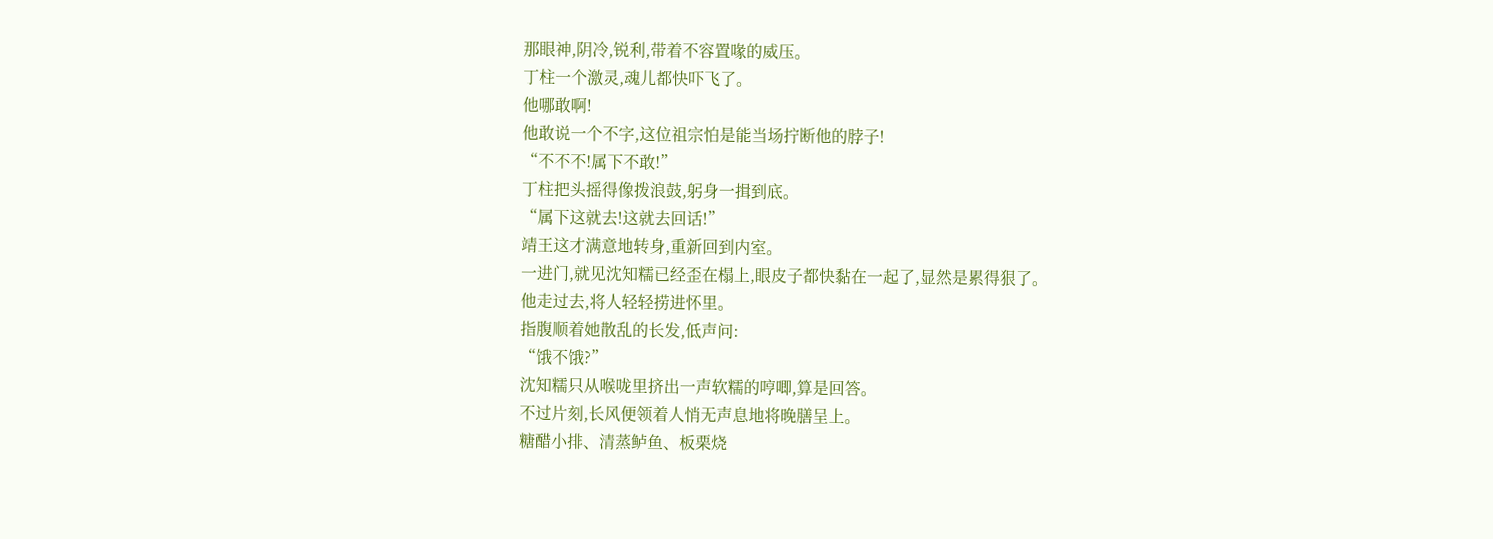那眼神,阴冷,锐利,带着不容置喙的威压。
丁柱一个激灵,魂儿都快吓飞了。
他哪敢啊!
他敢说一个不字,这位祖宗怕是能当场拧断他的脖子!
“不不不!属下不敢!”
丁柱把头摇得像拨浪鼓,躬身一揖到底。
“属下这就去!这就去回话!”
靖王这才满意地转身,重新回到内室。
一进门,就见沈知糯已经歪在榻上,眼皮子都快黏在一起了,显然是累得狠了。
他走过去,将人轻轻捞进怀里。
指腹顺着她散乱的长发,低声问:
“饿不饿?”
沈知糯只从喉咙里挤出一声软糯的哼唧,算是回答。
不过片刻,长风便领着人悄无声息地将晚膳呈上。
糖醋小排、清蒸鲈鱼、板栗烧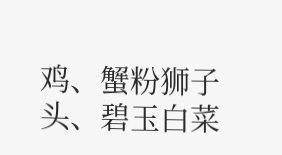鸡、蟹粉狮子头、碧玉白菜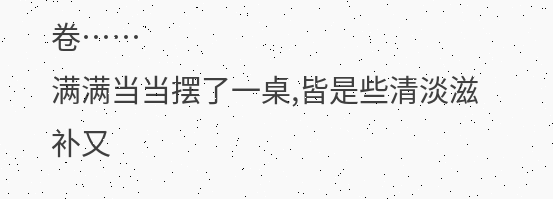卷……
满满当当摆了一桌,皆是些清淡滋补又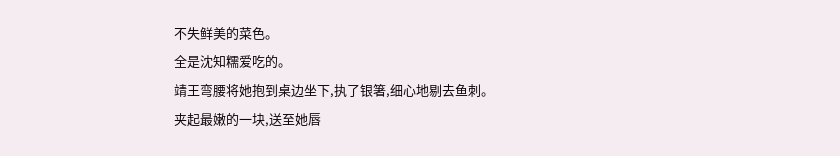不失鲜美的菜色。
全是沈知糯爱吃的。
靖王弯腰将她抱到桌边坐下,执了银箸,细心地剔去鱼刺。
夹起最嫩的一块,送至她唇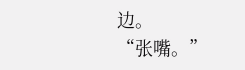边。
“张嘴。”